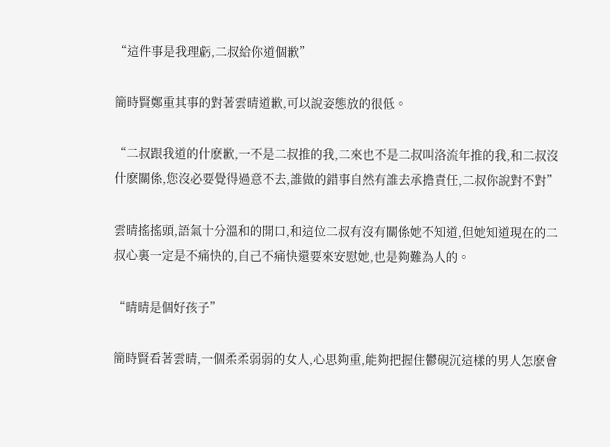“這件事是我理虧,二叔給你道個歉”

簡時賢鄭重其事的對著雲晴道歉,可以說姿態放的很低。

“二叔跟我道的什麽歉,一不是二叔推的我,二來也不是二叔叫洛流年推的我,和二叔沒什麽關係,您沒必要覺得過意不去,誰做的錯事自然有誰去承擔責任,二叔你說對不對”

雲晴搖搖頭,語氣十分溫和的開口,和這位二叔有沒有關係她不知道,但她知道現在的二叔心裏一定是不痛快的,自己不痛快還要來安慰她,也是夠難為人的。

“晴晴是個好孩子”

簡時賢看著雲晴,一個柔柔弱弱的女人,心思夠重,能夠把握住鬱硯沉這樣的男人怎麽會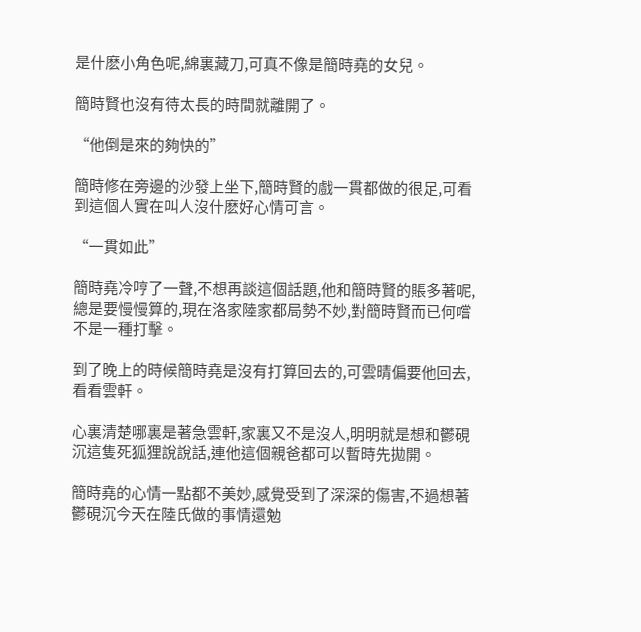是什麽小角色呢,綿裏藏刀,可真不像是簡時堯的女兒。

簡時賢也沒有待太長的時間就離開了。

“他倒是來的夠快的”

簡時修在旁邊的沙發上坐下,簡時賢的戲一貫都做的很足,可看到這個人實在叫人沒什麽好心情可言。

“一貫如此”

簡時堯冷哼了一聲,不想再談這個話題,他和簡時賢的賬多著呢,總是要慢慢算的,現在洛家陸家都局勢不妙,對簡時賢而已何嚐不是一種打擊。

到了晚上的時候簡時堯是沒有打算回去的,可雲晴偏要他回去,看看雲軒。

心裏清楚哪裏是著急雲軒,家裏又不是沒人,明明就是想和鬱硯沉這隻死狐狸說說話,連他這個親爸都可以暫時先拋開。

簡時堯的心情一點都不美妙,感覺受到了深深的傷害,不過想著鬱硯沉今天在陸氏做的事情還勉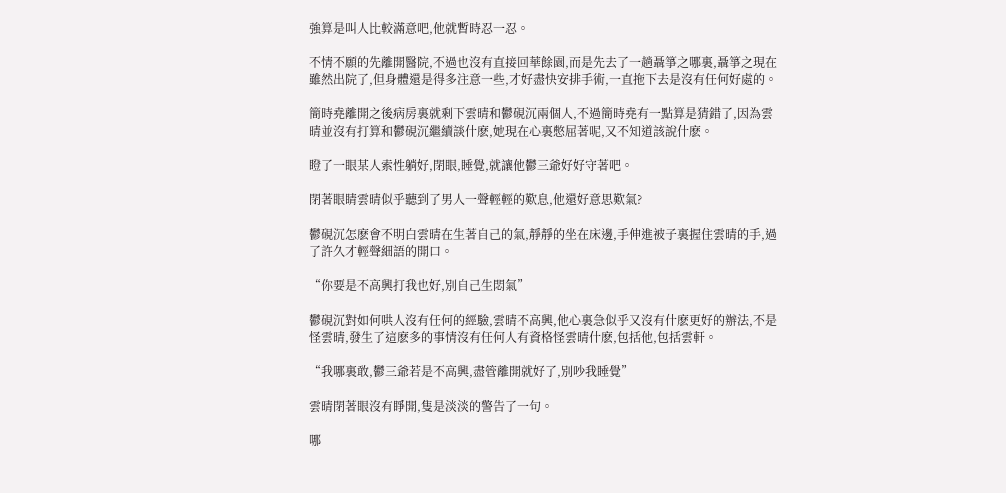強算是叫人比較滿意吧,他就暫時忍一忍。

不情不願的先離開醫院,不過也沒有直接回華餘園,而是先去了一趟聶箏之哪裏,聶箏之現在雖然出院了,但身體還是得多注意一些,才好盡快安排手術,一直拖下去是沒有任何好處的。

簡時堯離開之後病房裏就剩下雲晴和鬱硯沉兩個人,不過簡時堯有一點算是猜錯了,因為雲晴並沒有打算和鬱硯沉繼續談什麽,她現在心裏憋屈著呢,又不知道該說什麽。

瞪了一眼某人索性躺好,閉眼,睡覺,就讓他鬱三爺好好守著吧。

閉著眼睛雲晴似乎聽到了男人一聲輕輕的歎息,他還好意思歎氣?

鬱硯沉怎麽會不明白雲晴在生著自己的氣,靜靜的坐在床邊,手伸進被子裏握住雲晴的手,過了許久才輕聲細語的開口。

“你要是不高興打我也好,別自己生悶氣”

鬱硯沉對如何哄人沒有任何的經驗,雲晴不高興,他心裏急似乎又沒有什麽更好的辦法,不是怪雲晴,發生了這麽多的事情沒有任何人有資格怪雲晴什麽,包括他,包括雲軒。

“我哪裏敢,鬱三爺若是不高興,盡管離開就好了,別吵我睡覺”

雲晴閉著眼沒有睜開,隻是淡淡的警告了一句。

哪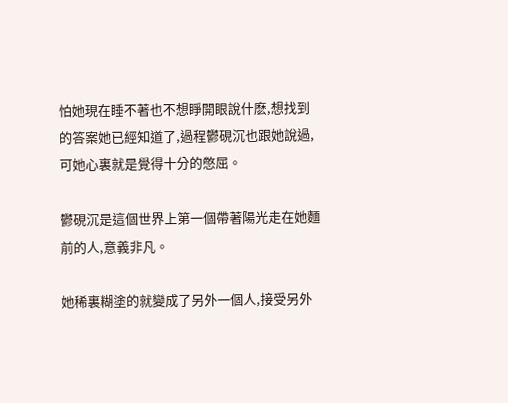怕她現在睡不著也不想睜開眼說什麽,想找到的答案她已經知道了,過程鬱硯沉也跟她說過,可她心裏就是覺得十分的憋屈。

鬱硯沉是這個世界上第一個帶著陽光走在她麵前的人,意義非凡。

她稀裏糊塗的就變成了另外一個人,接受另外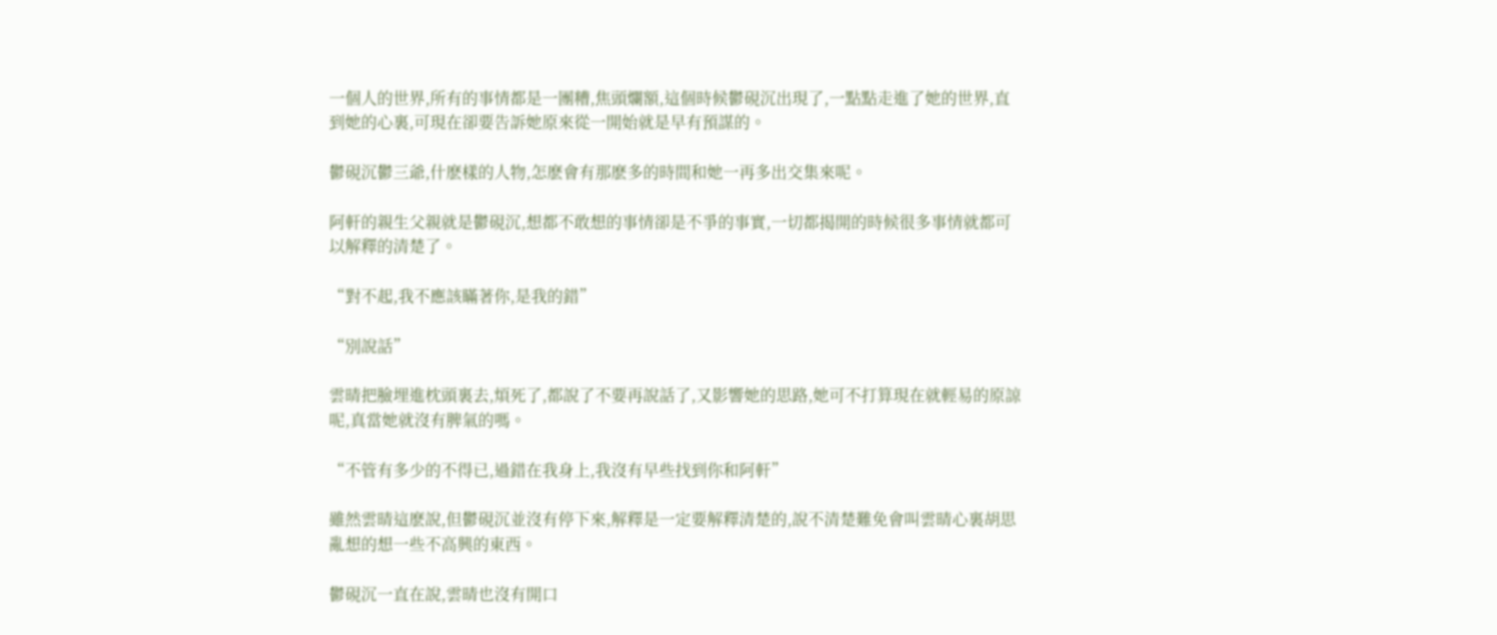一個人的世界,所有的事情都是一團糟,焦頭爛額,這個時候鬱硯沉出現了,一點點走進了她的世界,直到她的心裏,可現在卻要告訴她原來從一開始就是早有預謀的。

鬱硯沉鬱三爺,什麽樣的人物,怎麽會有那麽多的時間和她一再多出交集來呢。

阿軒的親生父親就是鬱硯沉,想都不敢想的事情卻是不爭的事實,一切都揭開的時候很多事情就都可以解釋的清楚了。

“對不起,我不應該瞞著你,是我的錯”

“別說話”

雲晴把臉埋進枕頭裏去,煩死了,都說了不要再說話了,又影響她的思路,她可不打算現在就輕易的原諒呢,真當她就沒有脾氣的嗎。

“不管有多少的不得已,過錯在我身上,我沒有早些找到你和阿軒”

雖然雲晴這麽說,但鬱硯沉並沒有停下來,解釋是一定要解釋清楚的,說不清楚難免會叫雲晴心裏胡思亂想的想一些不高興的東西。

鬱硯沉一直在說,雲晴也沒有開口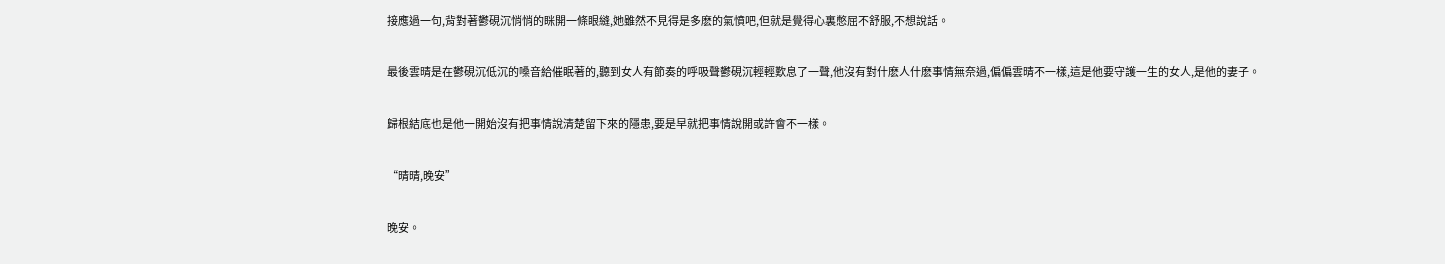接應過一句,背對著鬱硯沉悄悄的眯開一條眼縫,她雖然不見得是多麽的氣憤吧,但就是覺得心裏憋屈不舒服,不想說話。

最後雲晴是在鬱硯沉低沉的嗓音給催眠著的,聽到女人有節奏的呼吸聲鬱硯沉輕輕歎息了一聲,他沒有對什麽人什麽事情無奈過,偏偏雲晴不一樣,這是他要守護一生的女人,是他的妻子。

歸根結底也是他一開始沒有把事情說清楚留下來的隱患,要是早就把事情說開或許會不一樣。

“晴晴,晚安”

晚安。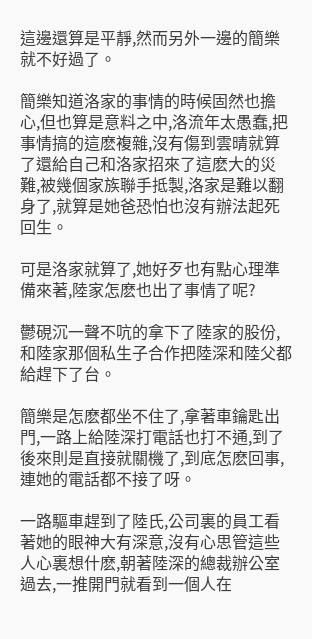這邊還算是平靜,然而另外一邊的簡樂就不好過了。

簡樂知道洛家的事情的時候固然也擔心,但也算是意料之中,洛流年太愚蠢,把事情搞的這麽複雜,沒有傷到雲晴就算了還給自己和洛家招來了這麽大的災難,被幾個家族聯手抵製,洛家是難以翻身了,就算是她爸恐怕也沒有辦法起死回生。

可是洛家就算了,她好歹也有點心理準備來著,陸家怎麽也出了事情了呢?

鬱硯沉一聲不吭的拿下了陸家的股份,和陸家那個私生子合作把陸深和陸父都給趕下了台。

簡樂是怎麽都坐不住了,拿著車鑰匙出門,一路上給陸深打電話也打不通,到了後來則是直接就關機了,到底怎麽回事,連她的電話都不接了呀。

一路驅車趕到了陸氏,公司裏的員工看著她的眼神大有深意,沒有心思管這些人心裏想什麽,朝著陸深的總裁辦公室過去,一推開門就看到一個人在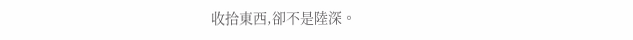收拾東西,卻不是陸深。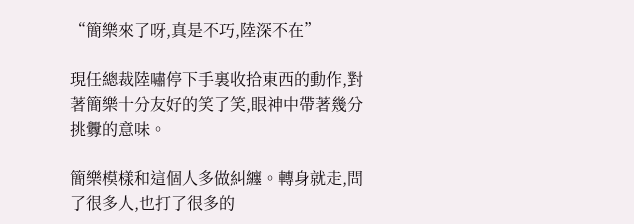“簡樂來了呀,真是不巧,陸深不在”

現任總裁陸嘯停下手裏收拾東西的動作,對著簡樂十分友好的笑了笑,眼神中帶著幾分挑釁的意味。

簡樂模樣和這個人多做糾纏。轉身就走,問了很多人,也打了很多的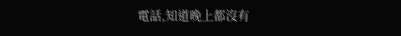電話,知道晚上都沒有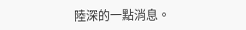陸深的一點消息。